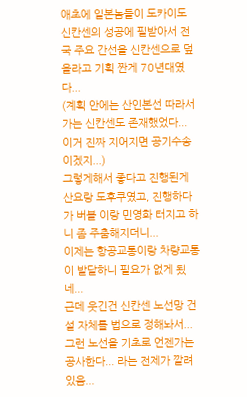애초에 일본놈들이 도카이도 신칸센의 성공에 필받아서 전국 주요 간선을 신칸센으로 덮을라고 기획 짠게 70년대였다...
(계획 안에는 산인본선 따라서 가는 신칸센도 존재했었다... 이거 진짜 지어지면 공기수송이겠지...)
그렇게해서 좋다고 진행된게 산요랑 도후쿠였고, 진행하다가 버블 이랑 민영화 터지고 하니 좀 주춤해지더니...
이제는 항공교통이랑 차량교통이 발달하니 필요가 없게 됬네...
근데 웃긴건 신칸센 노선망 건설 자체를 법으로 정해놔서... 그런 노선을 기초로 언젠가는 공사한다... 라는 전제가 깔려있음...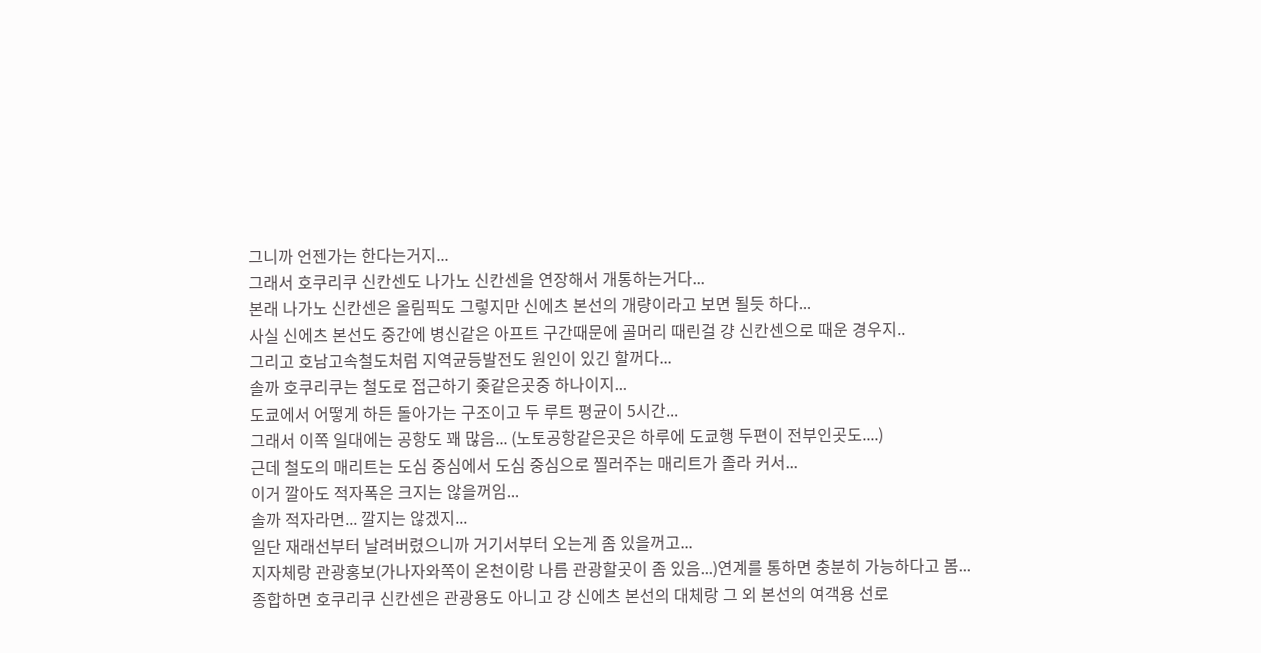그니까 언젠가는 한다는거지...
그래서 호쿠리쿠 신칸센도 나가노 신칸센을 연장해서 개통하는거다...
본래 나가노 신칸센은 올림픽도 그렇지만 신에츠 본선의 개량이라고 보면 될듯 하다...
사실 신에츠 본선도 중간에 병신같은 아프트 구간때문에 골머리 때린걸 걍 신칸센으로 때운 경우지..
그리고 호남고속철도처럼 지역균등발전도 원인이 있긴 할꺼다...
솔까 호쿠리쿠는 철도로 접근하기 좆같은곳중 하나이지...
도쿄에서 어떻게 하든 돌아가는 구조이고 두 루트 평균이 5시간...
그래서 이쪽 일대에는 공항도 꽤 많음... (노토공항같은곳은 하루에 도쿄행 두편이 전부인곳도....)
근데 철도의 매리트는 도심 중심에서 도심 중심으로 찔러주는 매리트가 졸라 커서...
이거 깔아도 적자폭은 크지는 않을꺼임...
솔까 적자라면... 깔지는 않겠지...
일단 재래선부터 날려버렸으니까 거기서부터 오는게 좀 있을꺼고...
지자체랑 관광홍보(가나자와쪽이 온천이랑 나름 관광할곳이 좀 있음...)연계를 통하면 충분히 가능하다고 봄...
종합하면 호쿠리쿠 신칸센은 관광용도 아니고 걍 신에츠 본선의 대체랑 그 외 본선의 여객용 선로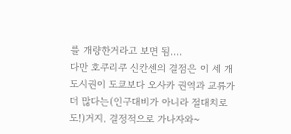를 개량한거라고 보면 됨....
다만 호쿠리쿠 신칸센의 결점은 이 세 개 도시권이 도쿄보다 오사카 권역과 교류가 더 많다는(인구대비가 아니라 절대치로도!)거지. 결정적으로 가나자와~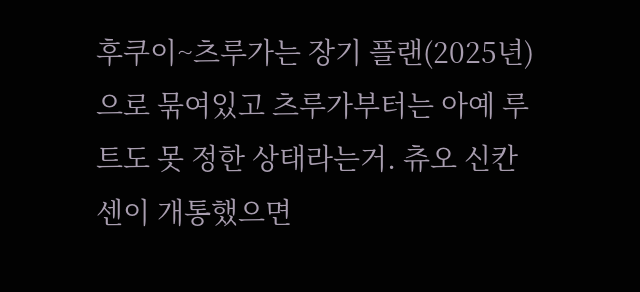후쿠이~츠루가는 장기 플랜(2025년)으로 묶여있고 츠루가부터는 아예 루트도 못 정한 상태라는거. 츄오 신칸센이 개통했으면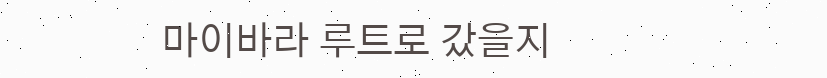마이바라 루트로 갔을지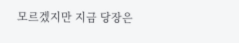모르겠지만 지금 당장은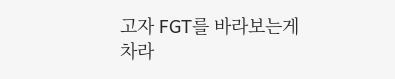고자 FGT를 바라보는게 차라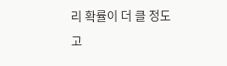리 확률이 더 클 정도고